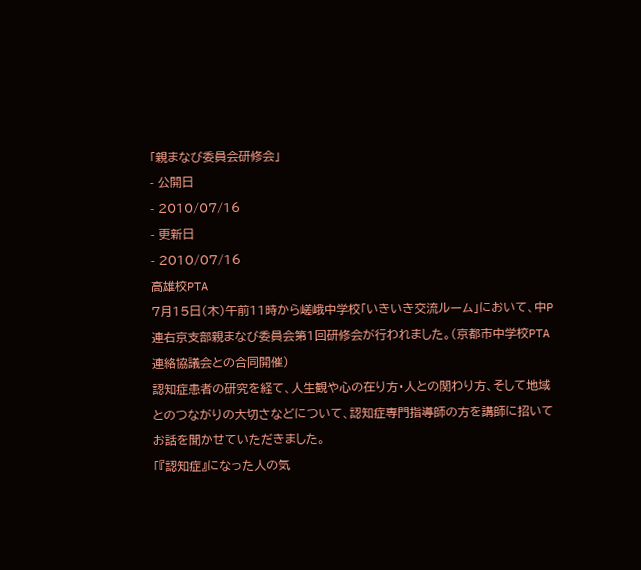「親まなび委員会研修会」
- 公開日
- 2010/07/16
- 更新日
- 2010/07/16
高雄校PTA
7月15日(木)午前11時から嵯峨中学校「いきいき交流ルーム」において、中P連右京支部親まなび委員会第1回研修会が行われました。(京都市中学校PTA連絡協議会との合同開催)
認知症患者の研究を経て、人生観や心の在り方・人との関わり方、そして地域とのつながりの大切さなどについて、認知症専門指導師の方を講師に招いてお話を聞かせていただきました。
「『認知症』になった人の気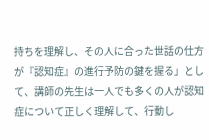持ちを理解し、その人に合った世話の仕方が『認知症』の進行予防の鍵を握る」として、講師の先生は一人でも多くの人が認知症について正しく理解して、行動し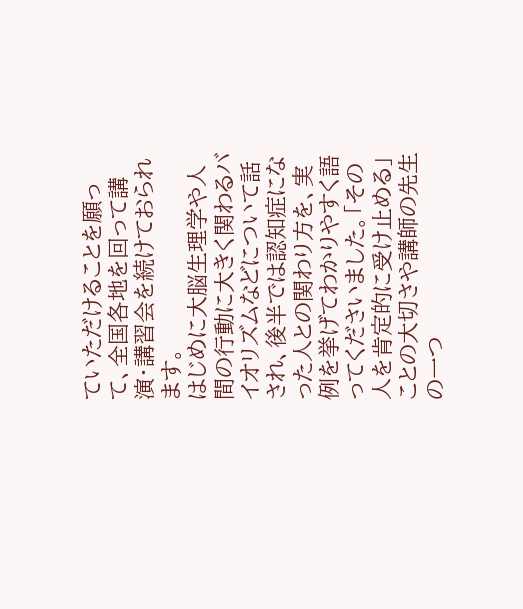ていただけることを願って、全国各地を回って講演・講習会を続けておられます。
はじめに大脳生理学や人間の行動に大きく関わるバイオリズムなどについて話され、後半では認知症になった人との関わり方を、実例を挙げてわかりやすく語ってくださいました。「その人を肯定的に受け止める」ことの大切さや講師の先生の一つ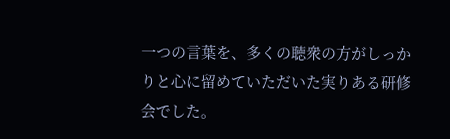一つの言葉を、多くの聴衆の方がしっかりと心に留めていただいた実りある研修会でした。